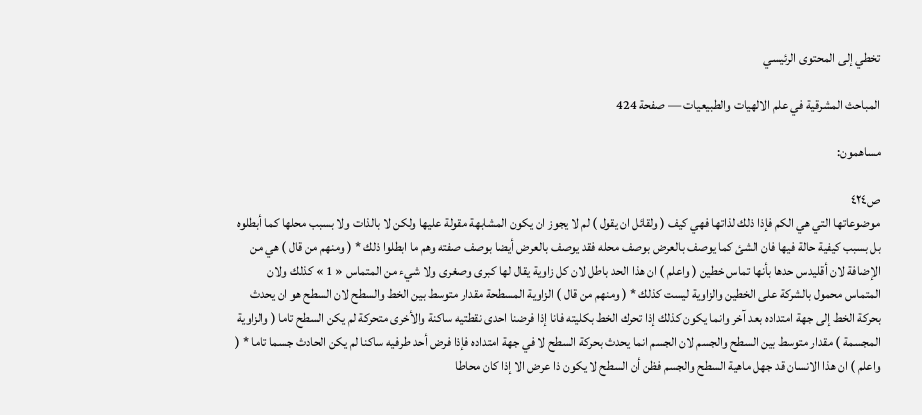تخطي إلى المحتوى الرئيسي

المباحث المشرقية في علم الالهيات والطبيعيات — صفحة 424

مساهمون:

ص٤٢٤
موضوعاتها التي هي الكم فإذا ذلك لذاتها فهي كيف ( ولقائل ان يقول ) لم لا يجوز ان يكون المشابهة مقولة عليها ولكن لا بالذات ولا بسبب محلها كما أبطلوه بل بسبب كيفية حالة فيها فان الشئ كما يوصف بالعرض بوصف محله فقد يوصف بالعرض أيضا بوصف صفته وهم ما ابطلوا ذلك * ( ومنهم من قال ) هي من الإضافة لان أقليدس حدها بأنها تماس خطين ( واعلم ) ان هذا الحد باطل لان كل زاوية يقال لها كبرى وصغرى ولا شيء من المتماس « 1 » كذلك ولان المتماس محمول بالشركة على الخطين والزاوية ليست كذلك * ( ومنهم من قال ) الزاوية المسطحة مقدار متوسط بين الخط والسطح لان السطح هو ان يحدث بحركة الخط إلى جهة امتداده بعد آخر وانما يكون كذلك إذا تحرك الخط بكليته فانا إذا فرضنا احدى نقطتيه ساكنة والأخرى متحركة لم يكن السطح تاما ( والزاوية المجسمة ) مقدار متوسط بين السطح والجسم لان الجسم انما يحدث بحركة السطح لا في جهة امتداده فإذا فرض أحد طرفيه ساكنا لم يكن الحادث جسما تاما * ( واعلم ) ان هذا الانسان قد جهل ماهية السطح والجسم فظن أن السطح لا يكون ذا عرض الا إذا كان محاطا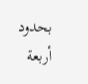بحدود أربعة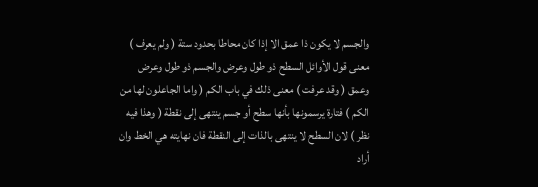والجسم لا يكون ذا عمق الا إذا كان محاطا بحدود ستة ( ولم يعرف ) معنى قول الأوائل السطح ذو طول وعرض والجسم ذو طول وعرض وعمق ( وقد عرفت ) معنى ذلك في باب الكم ( واما الجاعلون لها من الكم ) فتارة يرسمونها بأنها سطح أو جسم ينتهى إلى نقطة ( وهذا فيه نظر ) لان السطح لا ينتهى بالذات إلى النقطة فان نهايته هي الخط وان أراد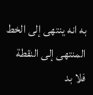به انه ينتهى إلى الخط المنتهى إلى النقطة فلا بد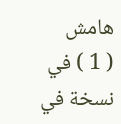هامش
( 1 ) في نسخة في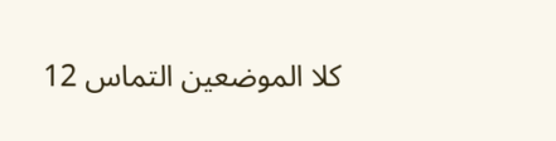كلا الموضعين التماس 12